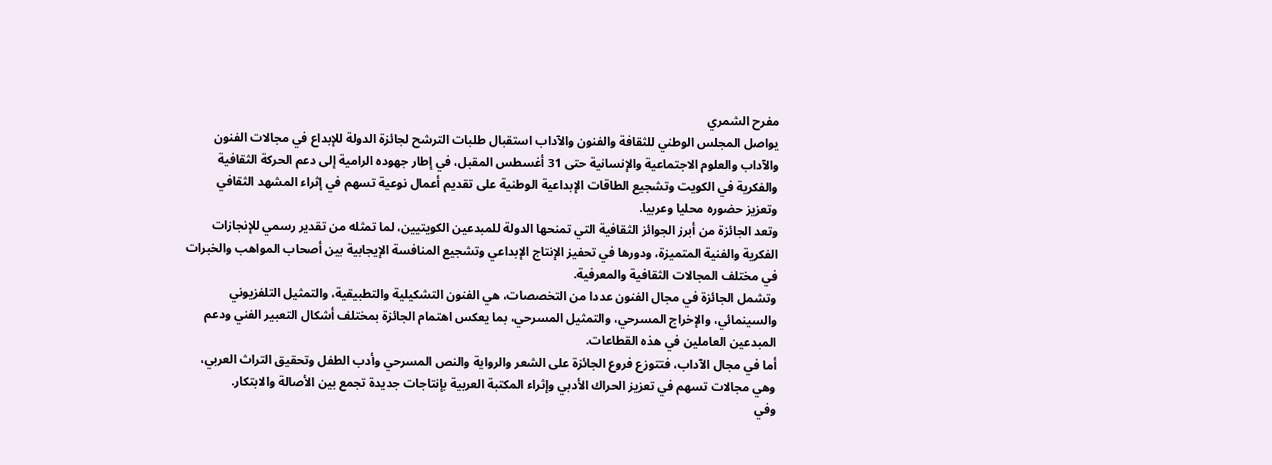مفرح الشمري
يواصل المجلس الوطني للثقافة والفنون والآداب استقبال طلبات الترشح لجائزة الدولة للإبداع في مجالات الفنون والآداب والعلوم الاجتماعية والإنسانية حتى 31 أغسطس المقبل، في إطار جهوده الرامية إلى دعم الحركة الثقافية والفكرية في الكويت وتشجيع الطاقات الإبداعية الوطنية على تقديم أعمال نوعية تسهم في إثراء المشهد الثقافي وتعزيز حضوره محليا وعربيا.
وتعد الجائزة من أبرز الجوائز الثقافية التي تمنحها الدولة للمبدعين الكويتيين، لما تمثله من تقدير رسمي للإنجازات الفكرية والفنية المتميزة، ودورها في تحفيز الإنتاج الإبداعي وتشجيع المنافسة الإيجابية بين أصحاب المواهب والخبرات في مختلف المجالات الثقافية والمعرفية.
وتشمل الجائزة في مجال الفنون عددا من التخصصات، هي الفنون التشكيلية والتطبيقية، والتمثيل التلفزيوني والسينمائي، والإخراج المسرحي، والتمثيل المسرحي، بما يعكس اهتمام الجائزة بمختلف أشكال التعبير الفني ودعم المبدعين العاملين في هذه القطاعات.
أما في مجال الآداب، فتتوزع فروع الجائزة على الشعر والرواية والنص المسرحي وأدب الطفل وتحقيق التراث العربي، وهي مجالات تسهم في تعزيز الحراك الأدبي وإثراء المكتبة العربية بإنتاجات جديدة تجمع بين الأصالة والابتكار.
وفي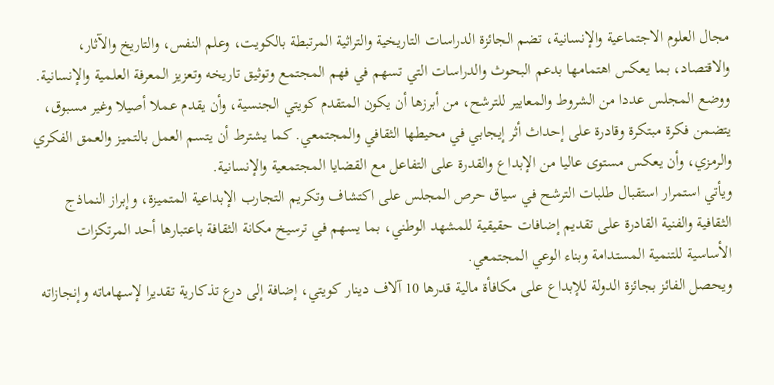مجال العلوم الاجتماعية والإنسانية، تضم الجائزة الدراسات التاريخية والتراثية المرتبطة بالكويت، وعلم النفس، والتاريخ والآثار، والاقتصاد، بما يعكس اهتمامها بدعم البحوث والدراسات التي تسهم في فهم المجتمع وتوثيق تاريخه وتعزيز المعرفة العلمية والإنسانية.
ووضع المجلس عددا من الشروط والمعايير للترشح، من أبرزها أن يكون المتقدم كويتي الجنسية، وأن يقدم عملا أصيلا وغير مسبوق، يتضمن فكرة مبتكرة وقادرة على إحداث أثر إيجابي في محيطها الثقافي والمجتمعي. كما يشترط أن يتسم العمل بالتميز والعمق الفكري والرمزي، وأن يعكس مستوى عاليا من الإبداع والقدرة على التفاعل مع القضايا المجتمعية والإنسانية.
ويأتي استمرار استقبال طلبات الترشح في سياق حرص المجلس على اكتشاف وتكريم التجارب الإبداعية المتميزة، وإبراز النماذج الثقافية والفنية القادرة على تقديم إضافات حقيقية للمشهد الوطني، بما يسهم في ترسيخ مكانة الثقافة باعتبارها أحد المرتكزات الأساسية للتنمية المستدامة وبناء الوعي المجتمعي.
ويحصل الفائز بجائزة الدولة للإبداع على مكافأة مالية قدرها 10 آلاف دينار كويتي، إضافة إلى درع تذكارية تقديرا لإسهاماته وإنجازاته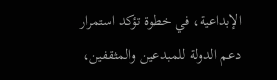الإبداعية، في خطوة تؤكد استمرار دعم الدولة للمبدعين والمثقفين،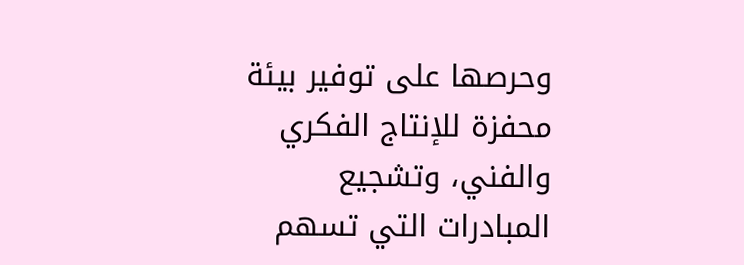وحرصها على توفير بيئة محفزة للإنتاج الفكري والفني، وتشجيع المبادرات التي تسهم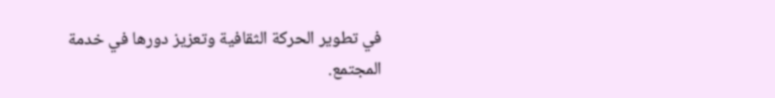في تطوير الحركة الثقافية وتعزيز دورها في خدمة المجتمع.